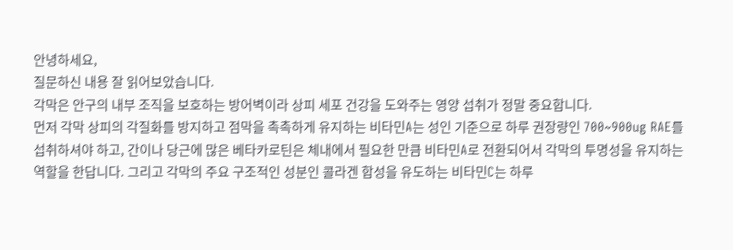안녕하세요,
질문하신 내용 잘 읽어보았습니다.
각막은 안구의 내부 조직을 보호하는 방어벽이라 상피 세포 건강을 도와주는 영양 섭취가 정말 중요합니다.
먼저 각막 상피의 각질화를 방지하고 점막을 촉촉하게 유지하는 비타민A는 성인 기준으로 하루 권장량인 700~900ug RAE를 섭취하셔야 하고, 간이나 당근에 많은 베타카로틴은 체내에서 필요한 만큼 비타민A로 전환되어서 각막의 투명성을 유지하는 역할을 한답니다. 그리고 각막의 주요 구조적인 성분인 콜라겐 합성을 유도하는 비타민C는 하루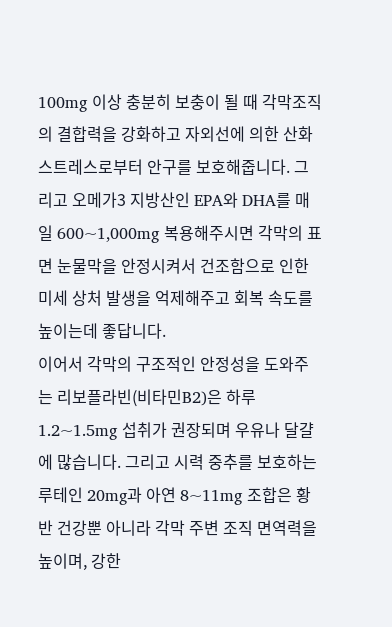100mg 이상 충분히 보충이 될 때 각막조직의 결합력을 강화하고 자외선에 의한 산화 스트레스로부터 안구를 보호해줍니다. 그리고 오메가3 지방산인 EPA와 DHA를 매일 600~1,000mg 복용해주시면 각막의 표면 눈물막을 안정시켜서 건조함으로 인한 미세 상처 발생을 억제해주고 회복 속도를 높이는데 좋답니다.
이어서 각막의 구조적인 안정성을 도와주는 리보플라빈(비타민B2)은 하루 1.2~1.5mg 섭취가 권장되며 우유나 달걀에 많습니다. 그리고 시력 중추를 보호하는 루테인 20mg과 아연 8~11mg 조합은 황반 건강뿐 아니라 각막 주변 조직 면역력을 높이며, 강한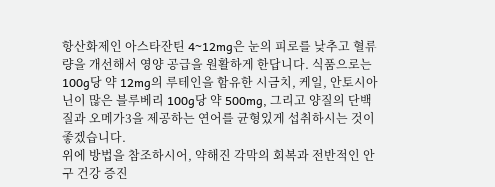항산화제인 아스타잔틴 4~12mg은 눈의 피로를 낮추고 혈류량을 개선해서 영양 공급을 원활하게 한답니다. 식품으로는 100g당 약 12mg의 루테인을 함유한 시금치, 케일, 안토시아닌이 많은 블루베리 100g당 약 500mg, 그리고 양질의 단백질과 오메가3을 제공하는 연어를 균형있게 섭취하시는 것이 좋겠습니다.
위에 방법을 참조하시어, 약해진 각막의 회복과 전반적인 안구 건강 증진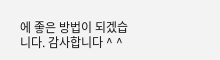에 좋은 방법이 되겠습니다. 감사합니다 ^ ^